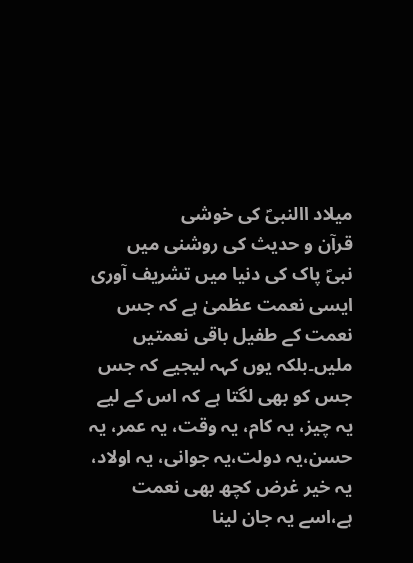میلاد االنبیؐ کی خوشی
قرآن و حدیث کی روشنی میں
نبیؐ پاک کی دنیا میں تشریف آوری ایسی نعمت عظمیٰ ہے کہ جس نعمت کے طفیل باقی نعمتیں ملیں۔بلکہ یوں کہہ لیجیے کہ جس جس کو بھی لگتا ہے کہ اس کے لیے یہ چیز، یہ کام، یہ وقت، یہ عمر، یہ حسن،یہ دولت،یہ جوانی، یہ اولاد، یہ خیر غرض کچھ بھی نعمت ہے،اسے یہ جان لینا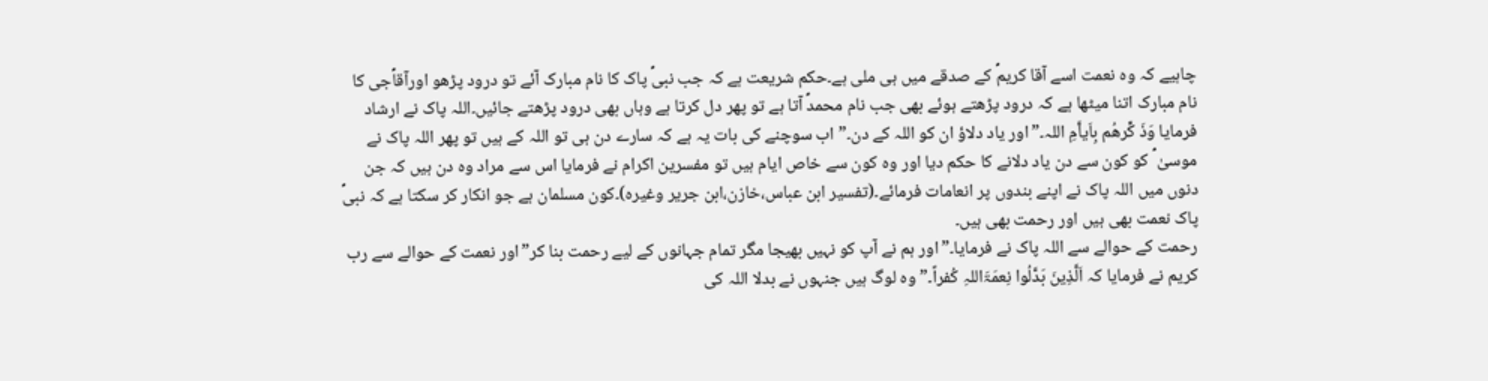چاہیے کہ وہ نعمت اسے آقا کریمؐ کے صدقے میں ہی ملی ہے۔حکم شریعت ہے کہ جب نبیؐ پاک کا نام مبارک آئے تو درود پڑھو اورآقاؐجی کا نام مبارک اتنا میٹھا ہے کہ درود پڑھتے ہوئے بھی جب نام محمدؐ آتا ہے تو پھر دل کرتا ہے وہاں بھی درود پڑھتے جائیں۔اللہ پاک نے ارشاد فرمایا وَذَ کِّرھُم بِاَیاَّمِ اللہ۔”اور یاد دلاؤ ان کو اللہ کے دن۔”اب سوچنے کی بات یہ ہے کہ سارے دن ہی تو اللہ کے ہیں تو پھر اللہ پاک نے موسیٰ ؑ کو کون سے دن یاد دلانے کا حکم دیا اور وہ کون سے خاص ایام ہیں تو مفسرین اکرام نے فرمایا اس سے مراد وہ دن ہیں کہ جن دنوں میں اللہ پاک نے اپنے بندوں پر انعامات فرمائے۔(تفسیر ابن عباس،خازن،ابن جریر وغیرہ)۔کون مسلمان ہے جو انکار کر سکتا ہے کہ نبیؐ پاک نعمت بھی ہیں اور رحمت بھی ہیں۔
رحمت کے حوالے سے اللہ پاک نے فرمایا۔”اور ہم نے آپ کو نہیں بھیجا مگر تمام جہانوں کے لیے رحمت بنا کر”اور نعمت کے حوالے سے رب کریم نے فرمایا کہ اَلَّذِینَ بَدَّلُوا نِعمَۃَاللہِ کُفراً۔”وہ لوگ ہیں جنہوں نے بدلا اللہ کی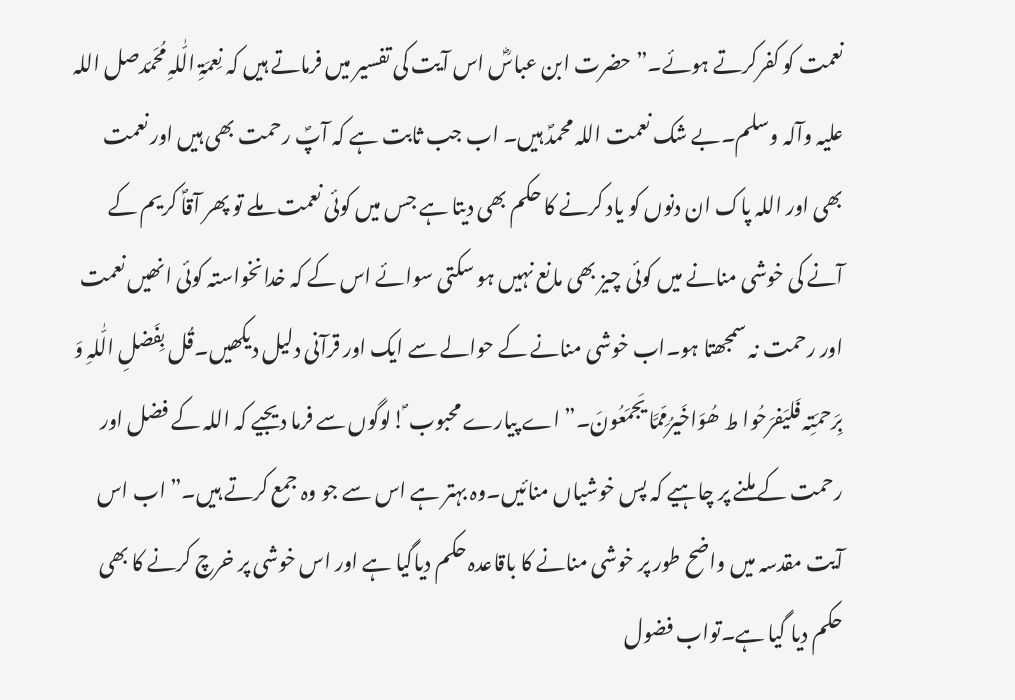نعمت کو کفرکرتے ہوئے۔”حضرت ابن عباسؓ اس آیت کی تفسیر میں فرماتے ہیں کہ نِعمَۃِ الّٰلہِ مُحَمّدصل اللہ علیہ وآلہ وسلم۔بے شک نعمت اللہ محمدؐ ہیں۔ اب جب ثابت ہے کہ آپؐ رحمت بھی ہیں اور نعمت بھی اور اللہ پاک ان دنوں کو یاد کرنے کا حکم بھی دیتا ہے جس میں کوئی نعمت ملے تو پھر آقاؐ کریم کے آنے کی خوشی منانے میں کوئی چیز بھی مانع نہیں ہو سکتی سوائے اس کے کہ خدانخواستہ کوئی انھیں نعمت اور رحمت نہ سمجھتا ہو۔اب خوشی منانے کے حوالے سے ایک اور قرآنی دلیل دیکھیں۔قُل بِفَضلِ الّٰلہِ وَ بِرَحمَتِہ فَلیَفرَحُوا ط ھُوَاخَیرُمِّمَّا یَجمَعُونَ۔” اے پیارے محبوب ؐ!لوگوں سے فرما دیجیے کہ اللہ کے فضل اور رحمت کے ملنے پر چاہیے کہ پس خوشیاں منائیں۔وہ بہتر ہے اس سے جو وہ جمع کرتے ہیں۔” اب اس آیت مقدسہ میں واضح طور پر خوشی منانے کا باقاعدہ حکم دیاگیا ہے اور اس خوشی پر خرچ کرنے کا بھی حکم دیا گیا ہے۔تواب فضول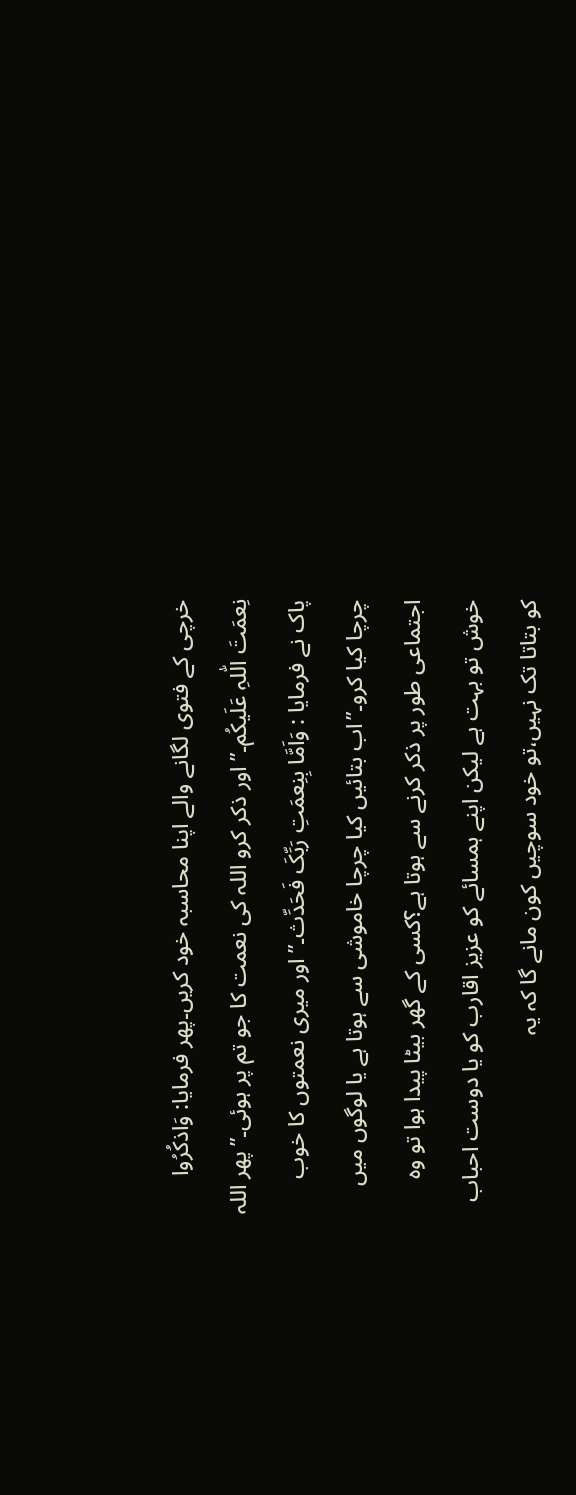خرچی کے فتوی لگانے والے اپنا محاسبہ خود کریں۔پھر فرمایا: وَاذکُرُوا نِعمَتَ الّٰلہِ عَلَیکُم۔”اور ذکر کرو اللہ کی نعمت کا جو تم پر ہوئی۔”پھر اللہ پاک نے فرمایا : وَاَمَّا بِنِعمَتِ رَبِّکَ فَحَدِّث۔”اور میری نعمتوں کا خوب چرچا کیا کرو۔”اب بتائیں کیا چرچا خاموشی سے ہوتا ہے یا لوگوں میں اجتماعی طور پر ذکر کرنے سے ہوتا ہے؟کسی کے گھر بیٹا پیدا ہوا تو وہ خوش تو بہت ہے لیکن اپنے ہمسائے کو عزیز اقارب کو یا دوست احباب کو بتاتا تک نہیں،تو خود سوچیں کون مانے گا کہ یہ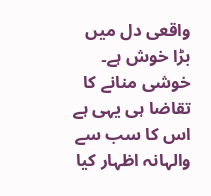واقعی دل میں بڑا خوش ہے۔
خوشی منانے کا تقاضا ہی یہی ہے اس کا سب سے والہانہ اظہار کیا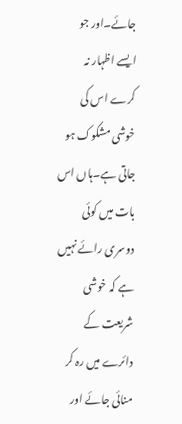جائے۔اور جو ایسے اظہار نہ کرے اس کی خوشی مشکوک ہو جاتی ہے۔ہاں اس بات میں کوئی دوسری رائے نہیں ہے کہ خوشی شریعت کے دائرے میں رہ کر منائی جائے اور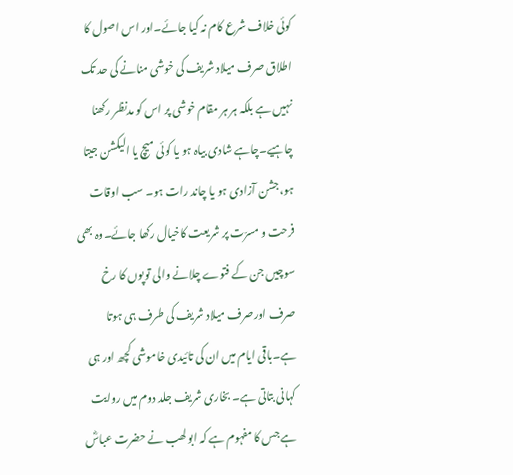کوئی خلاف شرع کام نہ کیا جائے۔اور اس اصول کا اطلاق صرف میلاد شریف کی خوشی منانے کی حد تک نہیں ہے بلکہ ہر ہر مقام خوشی پر اس کو مدنظر رکھنا چاہیے۔چاہے شادی بیاہ ہو یا کوئی میچ یا الیکشن جیتا ہو،جشن آزادی ہو یا چاند رات ہو۔ سب اوقات فرحت و مسرّت پر شریعت کاخیال رکھا جائے۔وہ بھی سوچیں جن کے فتوے چلانے والی توپوں کا رخ صرف اورصرف میلاد شریف کی طرف ہی ہوتا ہے۔باقی ایام میں ان کی تائیدی خاموشی کچھ اور ہی کہانی بتاتی ہے۔ بخاری شریف جلد دوم میں روایت ہے جس کا مفہوم ہے کہ ابو لھب نے حضرت عباسؓ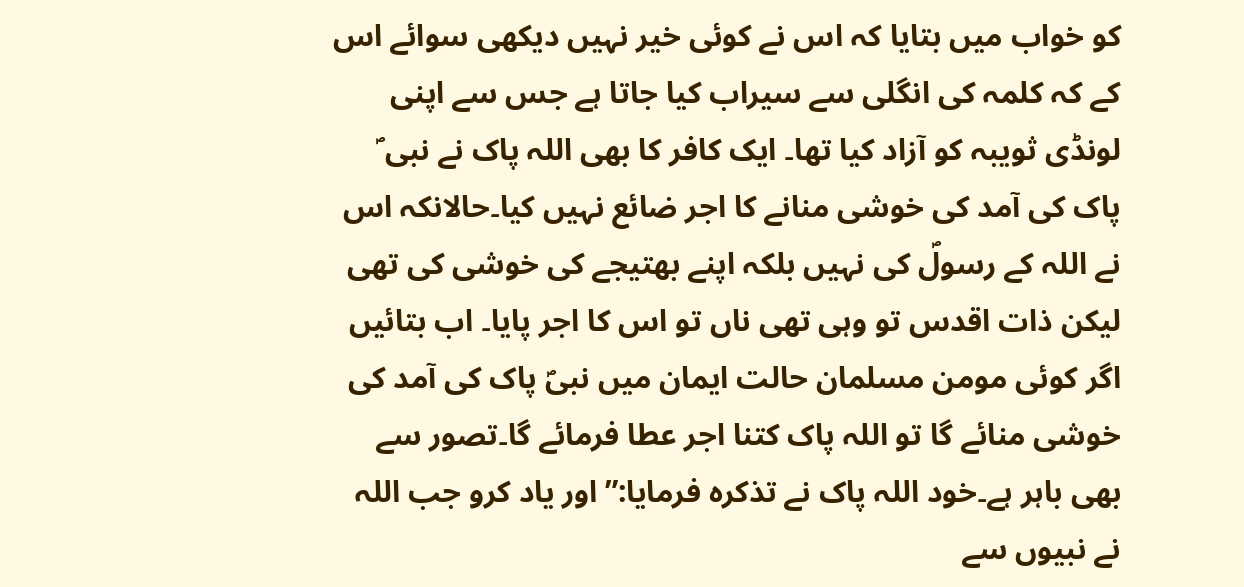کو خواب میں بتایا کہ اس نے کوئی خیر نہیں دیکھی سوائے اس کے کہ کلمہ کی انگلی سے سیراب کیا جاتا ہے جس سے اپنی لونڈی ثویبہ کو آزاد کیا تھا۔ ایک کافر کا بھی اللہ پاک نے نبی ؐ پاک کی آمد کی خوشی منانے کا اجر ضائع نہیں کیا۔حالانکہ اس نے اللہ کے رسولؐ کی نہیں بلکہ اپنے بھتیجے کی خوشی کی تھی لیکن ذات اقدس تو وہی تھی ناں تو اس کا اجر پایا۔ اب بتائیں اگر کوئی مومن مسلمان حالت ایمان میں نبیؐ پاک کی آمد کی خوشی منائے گا تو اللہ پاک کتنا اجر عطا فرمائے گا۔تصور سے بھی باہر ہے۔خود اللہ پاک نے تذکرہ فرمایا:”اور یاد کرو جب اللہ نے نبیوں سے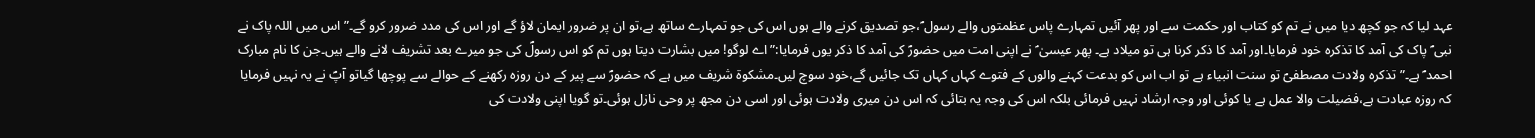عہد لیا کہ جو کچھ دیا میں نے تم کو کتاب اور حکمت سے اور پھر آئیں تمہارے پاس عظمتوں والے رسول ؐ،جو تصدیق کرنے والے ہوں اس کی جو تمہارے ساتھ ہے،تو ان پر ضرور ایمان لاؤ گے اور اس کی مدد ضرور کرو گے۔”اس میں اللہ پاک نے نبی ؐ پاک کی آمد کا تذکرہ خود فرمایا۔اور آمد کا ذکر کرنا ہی تو میلاد ہے۔ پھر عیسیٰ ؑ نے اپنی امت میں حضورؐ کی آمد کا ذکر یوں فرمایا:”اے لوگو! میں بشارت دیتا ہوں تم کو اس رسولؐ کی جو میرے بعد تشریف لانے والے ہیں۔جن کا نام مبارک احمد ؐ ہے۔”تذکرہ ولادت مصطفیؐ تو سنت انبیاء ہے تو اب اس کو بدعت کہنے والوں کے فتوے کہاں کہاں تک جائیں گے،خود سوچ لیں۔مشکوۃ شریف میں ہے کہ حضورؐ سے پیر کے دن روزہ رکھنے کے حوالے سے پوچھا گیاتو آپؐ نے یہ نہیں فرمایا کہ روزہ عبادت ہے،فضیلت والا عمل ہے یا کوئی اور وجہ ارشاد نہیں فرمائی بلکہ اس کی وجہ یہ بتائی کہ اس دن میری ولادت ہوئی اور اسی دن مجھ پر وحی نازل ہوئی۔تو گویا اپنی ولادت کی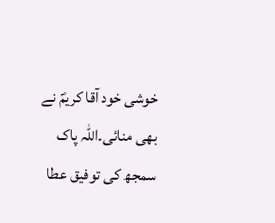خوشی خود آقا کریمؐ نے بھی منائی۔اللہ پاک سمجھ کی توفیق عطا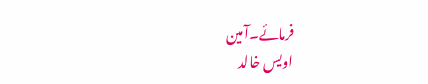فرمائے۔آمین
اویس خالد